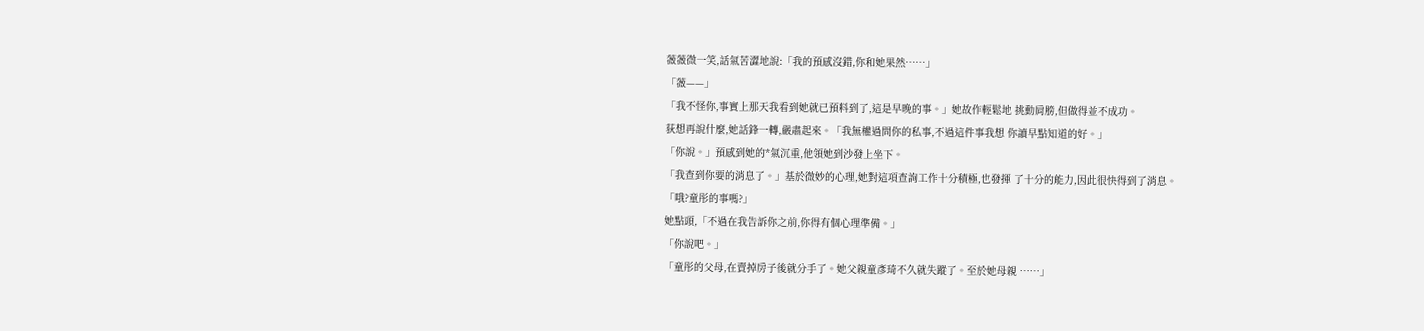薇薇微一笑,話氣苦澀地說:「我的預感沒錯,你和她果然……」
「薇——」
「我不怪你,事實上那天我看到她就已預料到了,這是早晚的事。」她故作輕鬆地 挑動肩膀,但做得並不成功。
荻想再說什麼,她話鋒一轉,嚴肅起來。「我無權過問你的私事,不過這件事我想 你讀早點知道的好。」
「你說。」預感到她的*氣沉重,他領她到沙發上坐下。
「我查到你要的消息了。」基於微妙的心理,她對這項查詢工作十分積極,也發揮 了十分的能力,因此很快得到了消息。
「哦?童彤的事嗎?」
她點頭,「不過在我告訴你之前,你得有個心理準備。」
「你說吧。」
「童彤的父母,在賣掉房子後就分手了。她父親童彥琦不久就失蹤了。至於她母親 ……」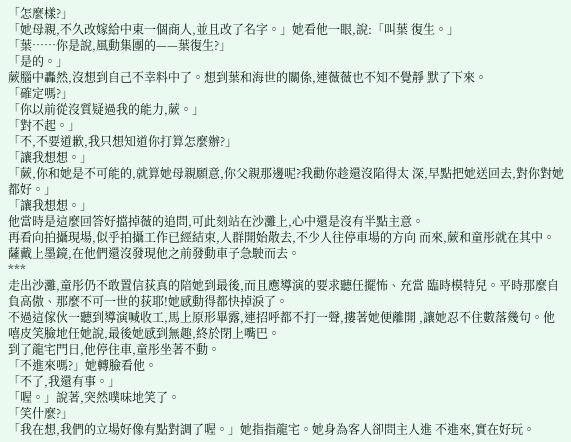「怎麼樣?」
「她母親,不久改嫁給中東一個商人,並且改了名字。」她看他一眼,說:「叫葉 復生。」
「葉……你是說,風動集團的——葉復生?」
「是的。」
蕨腦中轟然,沒想到自己不幸料中了。想到葉和海世的關係,連薇薇也不知不覺靜 默了下來。
「確定嗎?」
「你以前從沒質疑過我的能力,蕨。」
「對不起。」
「不,不要道歉,我只想知道你打算怎麼辦?」
「讓我想想。」
「蕨,你和她是不可能的,就算她母親願意,你父親那邊呢?我勸你趁還沒陷得太 深,早點把她送回去,對你對她都好。」
「讓我想想。」
他當時是這麼回答好擋掉薇的追問,可此刻站在沙灘上,心中還是沒有半點主意。
再看向拍攝現場,似乎拍攝工作已經結束,人群開始散去,不少人往停車場的方向 而來,蕨和童彤就在其中。薩戴上墨鏡,在他們還沒發現他之前發動車子急駛而去。
***
走出沙灘,童彤仍不敢置信荻真的陪她到最後,而且應導演的要求聽任擺怖、充當 臨時模特兒。平時那麼自負高傲、那麼不可一世的荻耶!她感動得都快掉淚了。
不過這傢伙一聽到導演喊收工,馬上原形畢露,連招呼都不打一聲,摟著她便離開 ,讓她忍不住數落幾句。他嘻皮笑臉地任她說,最後她感到無趣,終於閉上嘴巴。
到了龍宅門日,他停住車,童彤坐著不動。
「不進來嗎?」她轉臉看他。
「不了,我還有事。」
「喔。」說著,突然噗味地笑了。
「笑什麼?」
「我在想,我們的立場好像有點對調了喔。」她指指龍宅。她身為客人卻問主人進 不進來,實在好玩。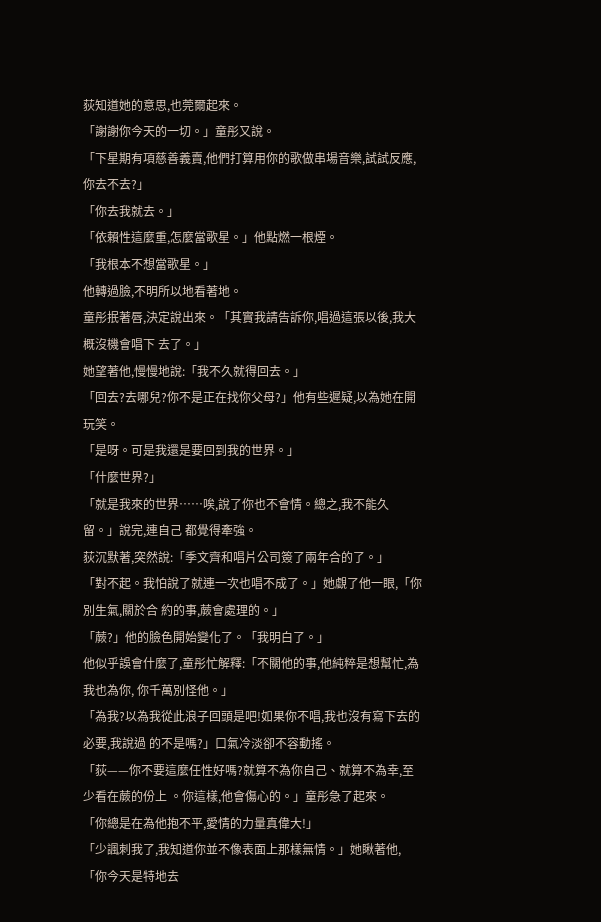荻知道她的意思,也莞爾起來。
「謝謝你今天的一切。」童彤又說。
「下星期有項慈善義賣,他們打算用你的歌做串場音樂,試試反應,你去不去?」
「你去我就去。」
「依賴性這麼重,怎麼當歌星。」他點燃一根煙。
「我根本不想當歌星。」
他轉過臉,不明所以地看著地。
童彤抿著唇,決定說出來。「其實我請告訴你,唱過這張以後,我大概沒機會唱下 去了。」
她望著他,慢慢地說:「我不久就得回去。」
「回去?去哪兒?你不是正在找你父母?」他有些遲疑,以為她在開玩笑。
「是呀。可是我還是要回到我的世界。」
「什麼世界?」
「就是我來的世界……唉,說了你也不會情。總之,我不能久留。」說完,連自己 都覺得牽強。
荻沉默著,突然說:「季文齊和唱片公司簽了兩年合的了。」
「對不起。我怕說了就連一次也唱不成了。」她覷了他一眼,「你別生氣,關於合 約的事,蕨會處理的。」
「蕨?」他的臉色開始變化了。「我明白了。」
他似乎誤會什麼了,童彤忙解釋:「不關他的事,他純粹是想幫忙,為我也為你, 你千萬別怪他。」
「為我?以為我從此浪子回頭是吧!如果你不唱,我也沒有寫下去的必要,我說過 的不是嗎?」口氣冷淡卻不容動搖。
「荻——你不要這麼任性好嗎?就算不為你自己、就算不為幸,至少看在蕨的份上 。你這樣,他會傷心的。」童彤急了起來。
「你總是在為他抱不平,愛情的力量真偉大!」
「少諷刺我了,我知道你並不像表面上那樣無情。」她瞅著他,「你今天是特地去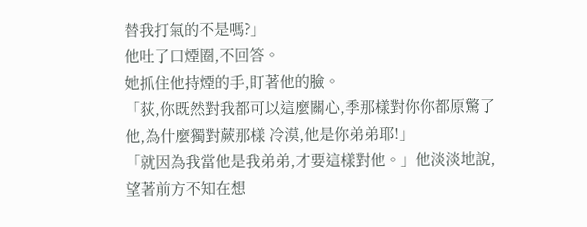替我打氣的不是嗎?」
他吐了口煙圈,不回答。
她抓住他持煙的手,盯著他的臉。
「荻,你既然對我都可以這麼關心,季那樣對你你都原驚了他,為什麼獨對蕨那樣 冷漠,他是你弟弟耶!」
「就因為我當他是我弟弟,才要這樣對他。」他淡淡地說,望著前方不知在想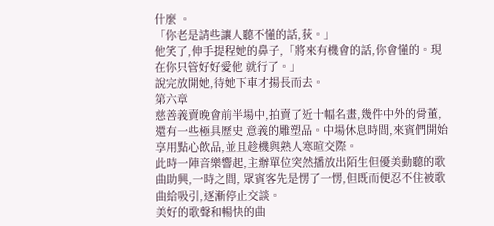什麼 。
「你老是請些讓人聽不懂的話,荻。」
他笑了,伸手提程她的鼻子,「將來有機會的話,你會懂的。現在你只管好好愛他 就行了。」
說完放開她,待她下車才揚長而去。
第六章
慈善義賣晚會前半場中,拍賣了近十幅名畫,幾件中外的骨董,還有一些極具歷史 意義的雕塑品。中場休息時間,來賓們開始享用點心飲品,並且趁機與熟人寒暄交際。
此時一陣音樂響起,主辦單位突然播放出陌生但優美動聽的歌曲助興,一時之間, 眾賓客先是愣了一愣,但既而便忍不住被歌曲給吸引,逐漸停止交談。
美好的歌聲和暢快的曲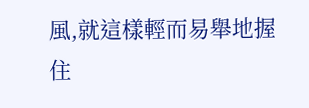風,就這樣輕而易舉地握住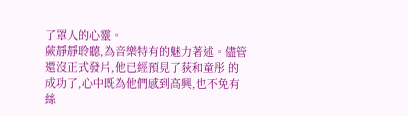了罩人的心靈。
蕨靜靜聆聽,為音樂特有的魅力著述。儘管還沒正式發片,他已經預見了荻和童彤 的成功了,心中既為他們感到高興,也不免有絲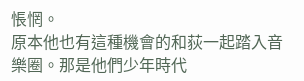悵惘。
原本他也有這種機會的和荻一起踏入音樂圈。那是他們少年時代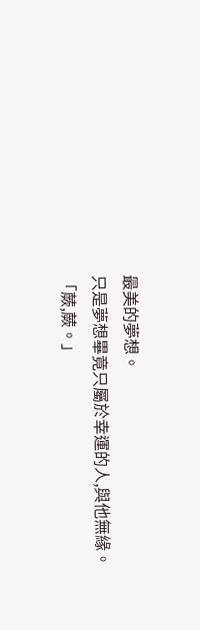最美的夢想。
只是夢想畢竟只屬於幸運的人,與他無緣。
「蕨,蕨。」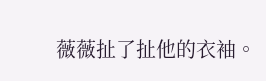薇薇扯了扯他的衣袖。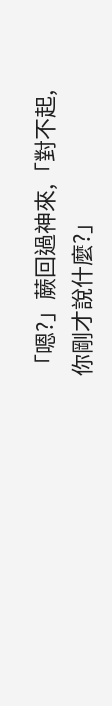「嗯?」蕨回過神來,「對不起,你剛才說什麼?」